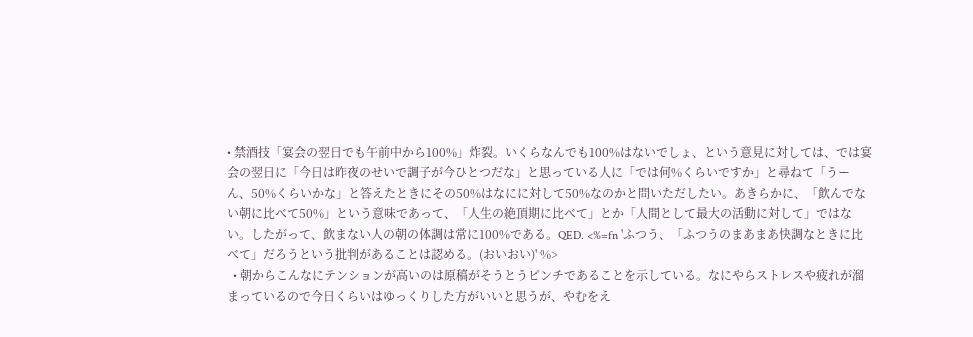• 禁酒技「宴会の翌日でも午前中から100%」炸裂。いくらなんでも100%はないでしょ、という意見に対しては、では宴会の翌日に「今日は昨夜のせいで調子が今ひとつだな」と思っている人に「では何%くらいですか」と尋ねて「うーん、50%くらいかな」と答えたときにその50%はなにに対して50%なのかと問いただしたい。あきらかに、「飲んでない朝に比べて50%」という意味であって、「人生の絶頂期に比べて」とか「人間として最大の活動に対して」ではない。したがって、飲まない人の朝の体調は常に100%である。QED. <%=fn 'ふつう、「ふつうのまあまあ快調なときに比べて」だろうという批判があることは認める。(おいおい)' %>
  • 朝からこんなにテンションが高いのは原稿がそうとうピンチであることを示している。なにやらストレスや疲れが溜まっているので今日くらいはゆっくりした方がいいと思うが、やむをえ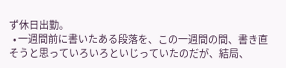ず休日出勤。
  • 一週間前に書いたある段落を、この一週間の間、書き直そうと思っていろいろといじっていたのだが、結局、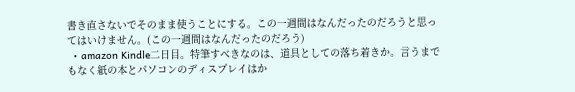書き直さないでそのまま使うことにする。この一週間はなんだったのだろうと思ってはいけません。(この一週間はなんだったのだろう)
  • amazon Kindle二日目。特筆すべきなのは、道具としての落ち着きか。言うまでもなく紙の本とパソコンのディスプレイはか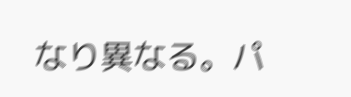なり異なる。パ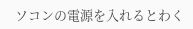ソコンの電源を入れるとわく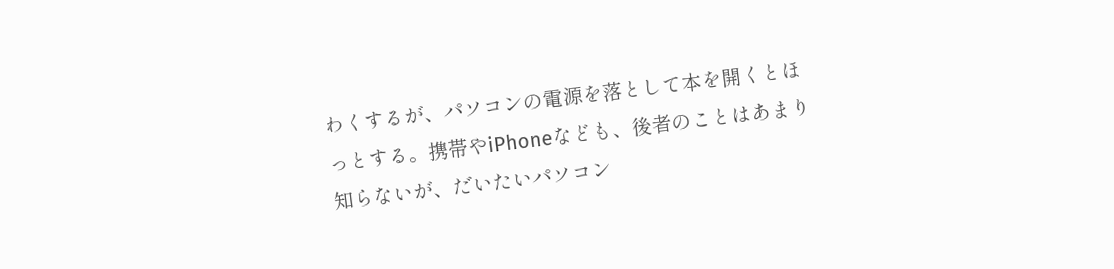わくするが、パソコンの電源を落として本を開くとほっとする。携帯やiPhoneなども、後者のことはあまり知らないが、だいたいパソコン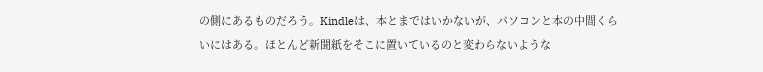の側にあるものだろう。Kindleは、本とまではいかないが、パソコンと本の中間くらいにはある。ほとんど新聞紙をそこに置いているのと変わらないような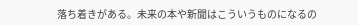落ち着きがある。未来の本や新聞はこういうものになるの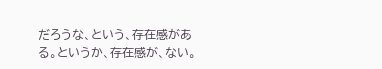だろうな、という、存在感がある。というか、存在感が、ない。